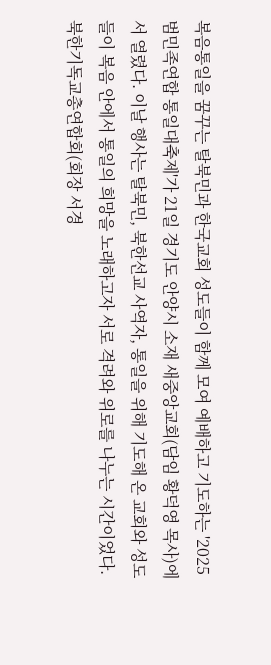복음통일을 꿈꾸는 탈북민과 한국교회 성도들이 함께 모여 예배하고 기도하는 '2025 범민족연합 통일대축제'가 21일 경기도 안양시 소재 새중앙교회(담임 황덕영 목사)에서 열렸다. 이날 행사는 탈북민, 북한선교 사역자, 통일을 위해 기도해 온 교회와 성도들이 복음 안에서 통일의 희망을 노래하고자 서로 격려와 위로를 나누는 시간이었다. 북한기독교총연합회(회장 서경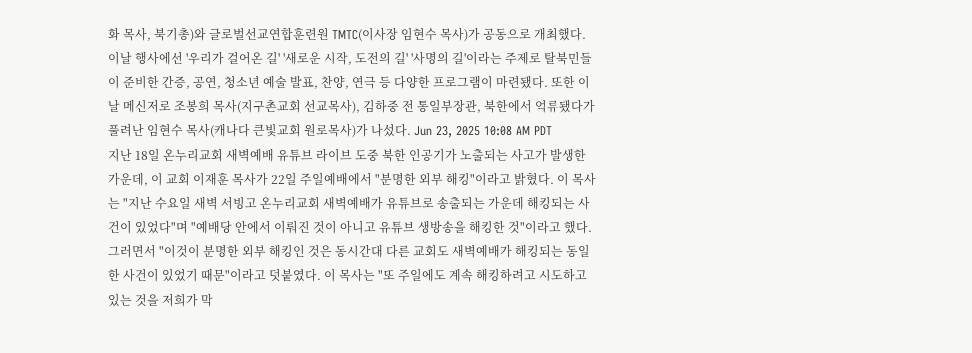화 목사, 북기총)와 글로벌선교연합훈련원 TMTC(이사장 임현수 목사)가 공동으로 개최했다. 이날 행사에선 '우리가 걸어온 길' '새로운 시작, 도전의 길' '사명의 길'이라는 주제로 탈북민들이 준비한 간증, 공연, 청소년 예술 발표, 찬양, 연극 등 다양한 프로그램이 마련됐다. 또한 이날 메신저로 조봉희 목사(지구촌교회 선교목사), 김하중 전 통일부장관, 북한에서 억류됐다가 풀려난 임현수 목사(캐나다 큰빛교회 원로목사)가 나섰다. Jun 23, 2025 10:08 AM PDT
지난 18일 온누리교회 새벽예배 유튜브 라이브 도중 북한 인공기가 노출되는 사고가 발생한 가운데, 이 교회 이재훈 목사가 22일 주일예배에서 "분명한 외부 해킹"이라고 밝혔다. 이 목사는 "지난 수요일 새벽 서빙고 온누리교회 새벽예배가 유튜브로 송출되는 가운데 해킹되는 사건이 있었다"며 "예배당 안에서 이뤄진 것이 아니고 유튜브 생방송을 해킹한 것"이라고 했다. 그러면서 "이것이 분명한 외부 해킹인 것은 동시간대 다른 교회도 새벽예배가 해킹되는 동일한 사건이 있었기 때문"이라고 덧붙였다. 이 목사는 "또 주일에도 계속 해킹하려고 시도하고 있는 것을 저희가 막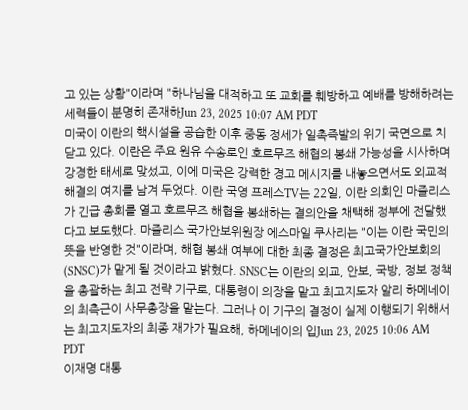고 있는 상황"이라며 "하나님을 대적하고 또 교회를 훼방하고 예배를 방해하려는 세력들이 분명히 존재하Jun 23, 2025 10:07 AM PDT
미국이 이란의 핵시설을 공습한 이후 중동 정세가 일촉즉발의 위기 국면으로 치닫고 있다. 이란은 주요 원유 수송로인 호르무즈 해협의 봉쇄 가능성을 시사하며 강경한 태세로 맞섰고, 이에 미국은 강력한 경고 메시지를 내놓으면서도 외교적 해결의 여지를 남겨 두었다. 이란 국영 프레스TV는 22일, 이란 의회인 마즐리스가 긴급 총회를 열고 호르무즈 해협을 봉쇄하는 결의안을 채택해 정부에 전달했다고 보도했다. 마즐리스 국가안보위원장 에스마일 쿠사리는 "이는 이란 국민의 뜻을 반영한 것"이라며, 해협 봉쇄 여부에 대한 최종 결정은 최고국가안보회의(SNSC)가 맡게 될 것이라고 밝혔다. SNSC는 이란의 외교, 안보, 국방, 정보 정책을 총괄하는 최고 전략 기구로, 대통령이 의장을 맡고 최고지도자 알리 하메네이의 최측근이 사무총장을 맡는다. 그러나 이 기구의 결정이 실제 이행되기 위해서는 최고지도자의 최종 재가가 필요해, 하메네이의 입Jun 23, 2025 10:06 AM PDT
이재명 대통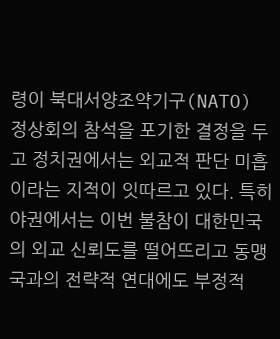령이 북대서양조약기구(NATO) 정상회의 참석을 포기한 결정을 두고 정치권에서는 외교적 판단 미흡이라는 지적이 잇따르고 있다. 특히 야권에서는 이번 불참이 대한민국의 외교 신뢰도를 떨어뜨리고 동맹국과의 전략적 연대에도 부정적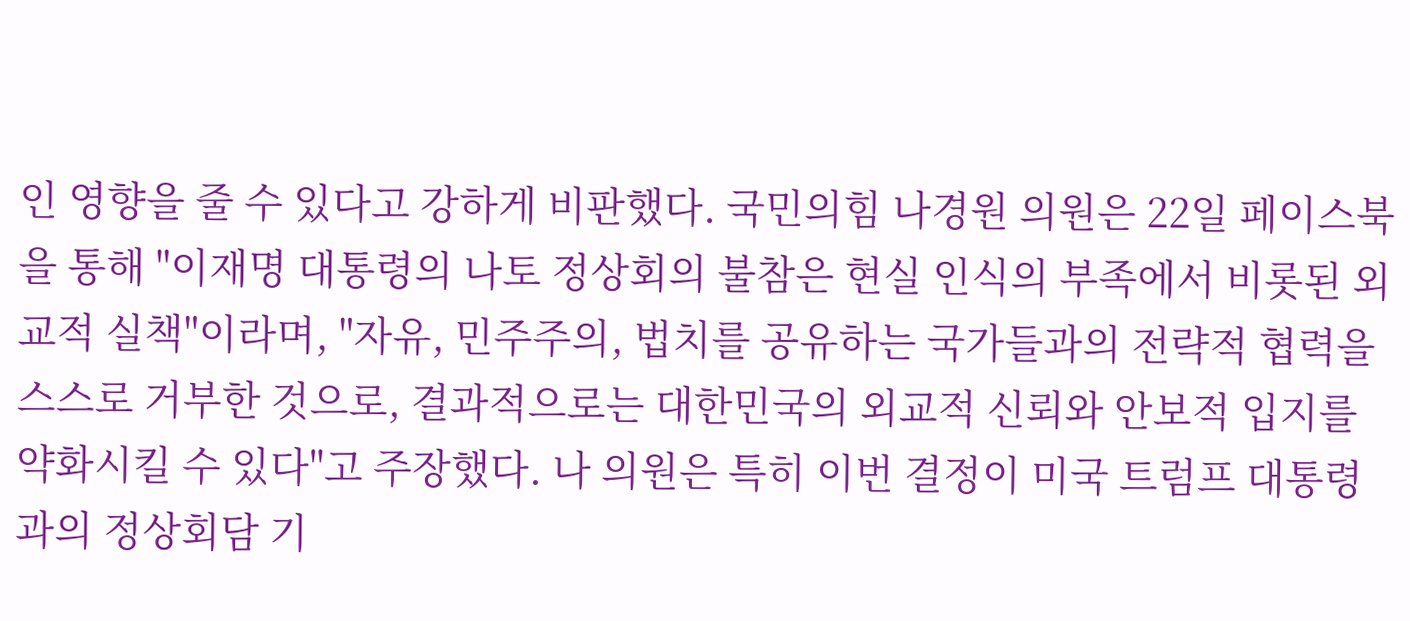인 영향을 줄 수 있다고 강하게 비판했다. 국민의힘 나경원 의원은 22일 페이스북을 통해 "이재명 대통령의 나토 정상회의 불참은 현실 인식의 부족에서 비롯된 외교적 실책"이라며, "자유, 민주주의, 법치를 공유하는 국가들과의 전략적 협력을 스스로 거부한 것으로, 결과적으로는 대한민국의 외교적 신뢰와 안보적 입지를 약화시킬 수 있다"고 주장했다. 나 의원은 특히 이번 결정이 미국 트럼프 대통령과의 정상회담 기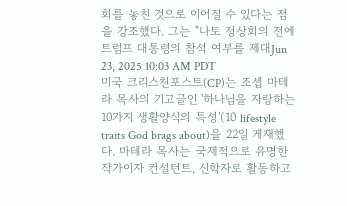회를 놓친 것으로 이어질 수 있다는 점을 강조했다. 그는 "나토 정상회의 전에 트럼프 대통령의 참석 여부를 제대Jun 23, 2025 10:03 AM PDT
미국 크리스천포스트(CP)는 조셉 마테라 목사의 기고글인 '하나님을 자랑하는 10가지 생활양식의 특성'(10 lifestyle traits God brags about)을 22일 게재했다. 마테라 목사는 국제적으로 유명한 작가이자 컨설턴트, 신학자로 활동하고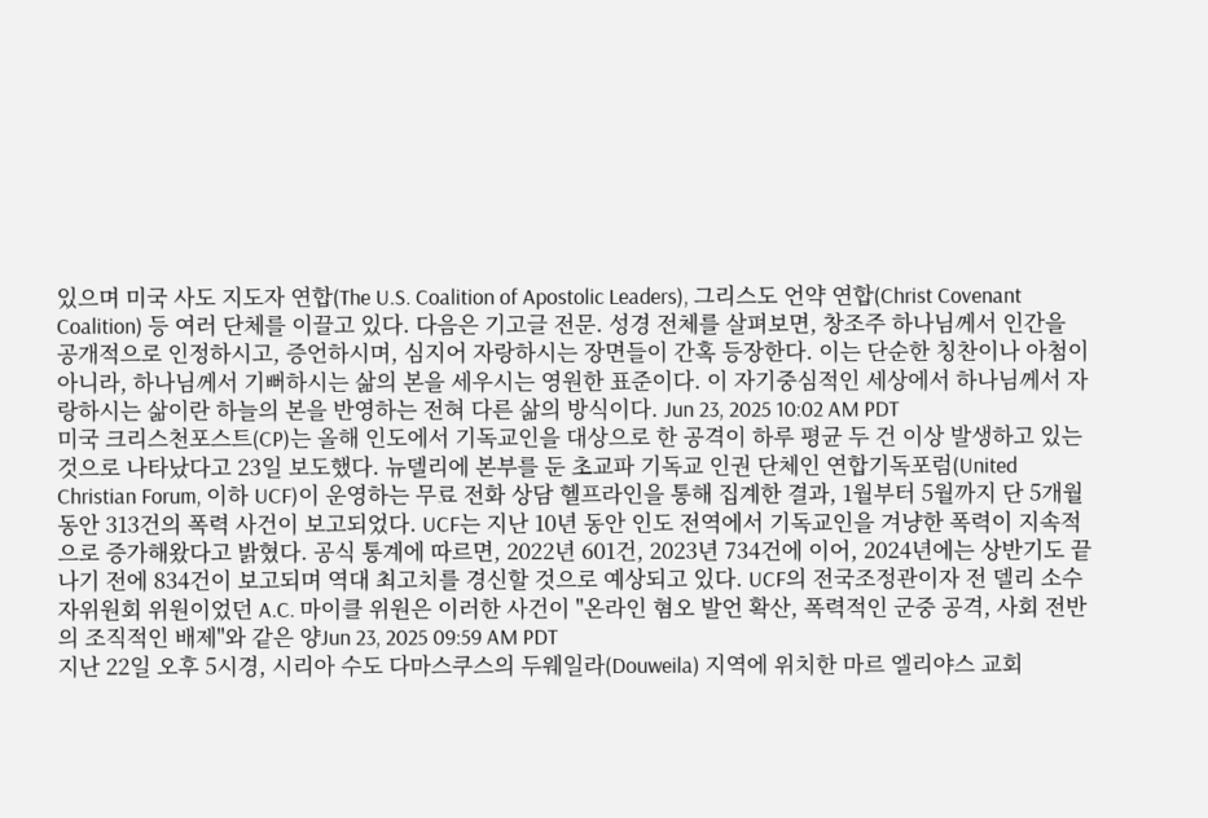있으며 미국 사도 지도자 연합(The U.S. Coalition of Apostolic Leaders), 그리스도 언약 연합(Christ Covenant Coalition) 등 여러 단체를 이끌고 있다. 다음은 기고글 전문. 성경 전체를 살펴보면, 창조주 하나님께서 인간을 공개적으로 인정하시고, 증언하시며, 심지어 자랑하시는 장면들이 간혹 등장한다. 이는 단순한 칭찬이나 아첨이 아니라, 하나님께서 기뻐하시는 삶의 본을 세우시는 영원한 표준이다. 이 자기중심적인 세상에서 하나님께서 자랑하시는 삶이란 하늘의 본을 반영하는 전혀 다른 삶의 방식이다. Jun 23, 2025 10:02 AM PDT
미국 크리스천포스트(CP)는 올해 인도에서 기독교인을 대상으로 한 공격이 하루 평균 두 건 이상 발생하고 있는 것으로 나타났다고 23일 보도했다. 뉴델리에 본부를 둔 초교파 기독교 인권 단체인 연합기독포럼(United Christian Forum, 이하 UCF)이 운영하는 무료 전화 상담 헬프라인을 통해 집계한 결과, 1월부터 5월까지 단 5개월 동안 313건의 폭력 사건이 보고되었다. UCF는 지난 10년 동안 인도 전역에서 기독교인을 겨냥한 폭력이 지속적으로 증가해왔다고 밝혔다. 공식 통계에 따르면, 2022년 601건, 2023년 734건에 이어, 2024년에는 상반기도 끝나기 전에 834건이 보고되며 역대 최고치를 경신할 것으로 예상되고 있다. UCF의 전국조정관이자 전 델리 소수자위원회 위원이었던 A.C. 마이클 위원은 이러한 사건이 "온라인 혐오 발언 확산, 폭력적인 군중 공격, 사회 전반의 조직적인 배제"와 같은 양Jun 23, 2025 09:59 AM PDT
지난 22일 오후 5시경, 시리아 수도 다마스쿠스의 두웨일라(Douweila) 지역에 위치한 마르 엘리야스 교회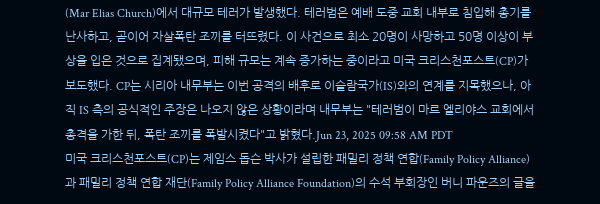(Mar Elias Church)에서 대규모 테러가 발생했다. 테러범은 예배 도중 교회 내부로 침입해 총기를 난사하고, 곧이어 자살폭탄 조끼를 터뜨렸다. 이 사건으로 최소 20명이 사망하고 50명 이상이 부상을 입은 것으로 집계됐으며, 피해 규모는 계속 증가하는 중이라고 미국 크리스천포스트(CP)가 보도했다. CP는 시리아 내무부는 이번 공격의 배후로 이슬람국가(IS)와의 연계를 지목했으나, 아직 IS 측의 공식적인 주장은 나오지 않은 상황이라며 내무부는 "테러범이 마르 엘리야스 교회에서 총격을 가한 뒤, 폭탄 조끼를 폭발시켰다"고 밝혔다.Jun 23, 2025 09:58 AM PDT
미국 크리스천포스트(CP)는 제임스 돕슨 박사가 설립한 패밀리 정책 연합(Family Policy Alliance)과 패밀리 정책 연합 재단(Family Policy Alliance Foundation)의 수석 부회장인 버니 파운즈의 글을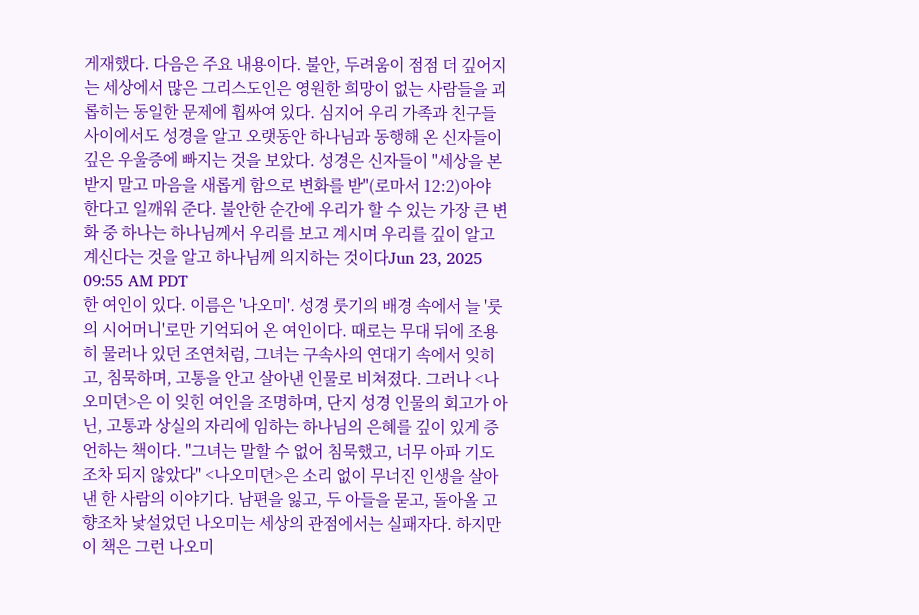게재했다. 다음은 주요 내용이다. 불안, 두려움이 점점 더 깊어지는 세상에서 많은 그리스도인은 영원한 희망이 없는 사람들을 괴롭히는 동일한 문제에 휩싸여 있다. 심지어 우리 가족과 친구들 사이에서도 성경을 알고 오랫동안 하나님과 동행해 온 신자들이 깊은 우울증에 빠지는 것을 보았다. 성경은 신자들이 "세상을 본받지 말고 마음을 새롭게 함으로 변화를 받"(로마서 12:2)아야 한다고 일깨워 준다. 불안한 순간에 우리가 할 수 있는 가장 큰 변화 중 하나는 하나님께서 우리를 보고 계시며 우리를 깊이 알고 계신다는 것을 알고 하나님께 의지하는 것이다Jun 23, 2025 09:55 AM PDT
한 여인이 있다. 이름은 '나오미'. 성경 룻기의 배경 속에서 늘 '룻의 시어머니'로만 기억되어 온 여인이다. 때로는 무대 뒤에 조용히 물러나 있던 조연처럼, 그녀는 구속사의 연대기 속에서 잊히고, 침묵하며, 고통을 안고 살아낸 인물로 비쳐졌다. 그러나 <나오미뎐>은 이 잊힌 여인을 조명하며, 단지 성경 인물의 회고가 아닌, 고통과 상실의 자리에 임하는 하나님의 은혜를 깊이 있게 증언하는 책이다. "그녀는 말할 수 없어 침묵했고, 너무 아파 기도조차 되지 않았다" <나오미뎐>은 소리 없이 무너진 인생을 살아낸 한 사람의 이야기다. 남편을 잃고, 두 아들을 묻고, 돌아올 고향조차 낯설었던 나오미는 세상의 관점에서는 실패자다. 하지만 이 책은 그런 나오미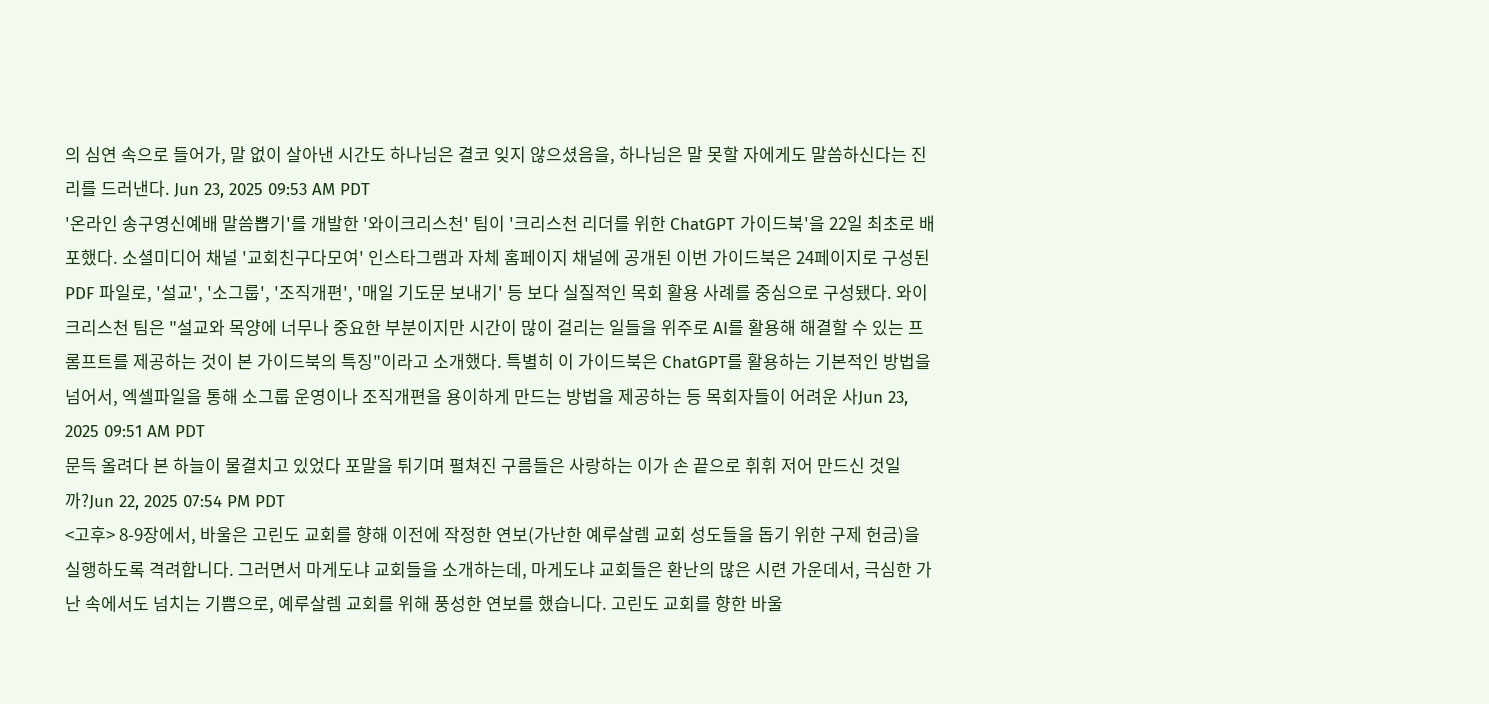의 심연 속으로 들어가, 말 없이 살아낸 시간도 하나님은 결코 잊지 않으셨음을, 하나님은 말 못할 자에게도 말씀하신다는 진리를 드러낸다. Jun 23, 2025 09:53 AM PDT
'온라인 송구영신예배 말씀뽑기'를 개발한 '와이크리스천' 팀이 '크리스천 리더를 위한 ChatGPT 가이드북'을 22일 최초로 배포했다. 소셜미디어 채널 '교회친구다모여' 인스타그램과 자체 홈페이지 채널에 공개된 이번 가이드북은 24페이지로 구성된 PDF 파일로, '설교', '소그룹', '조직개편', '매일 기도문 보내기' 등 보다 실질적인 목회 활용 사례를 중심으로 구성됐다. 와이크리스천 팀은 "설교와 목양에 너무나 중요한 부분이지만 시간이 많이 걸리는 일들을 위주로 AI를 활용해 해결할 수 있는 프롬프트를 제공하는 것이 본 가이드북의 특징"이라고 소개했다. 특별히 이 가이드북은 ChatGPT를 활용하는 기본적인 방법을 넘어서, 엑셀파일을 통해 소그룹 운영이나 조직개편을 용이하게 만드는 방법을 제공하는 등 목회자들이 어려운 사Jun 23, 2025 09:51 AM PDT
문득 올려다 본 하늘이 물결치고 있었다 포말을 튀기며 펼쳐진 구름들은 사랑하는 이가 손 끝으로 휘휘 저어 만드신 것일까?Jun 22, 2025 07:54 PM PDT
<고후> 8-9장에서, 바울은 고린도 교회를 향해 이전에 작정한 연보(가난한 예루살렘 교회 성도들을 돕기 위한 구제 헌금)을 실행하도록 격려합니다. 그러면서 마게도냐 교회들을 소개하는데, 마게도냐 교회들은 환난의 많은 시련 가운데서, 극심한 가난 속에서도 넘치는 기쁨으로, 예루살렘 교회를 위해 풍성한 연보를 했습니다. 고린도 교회를 향한 바울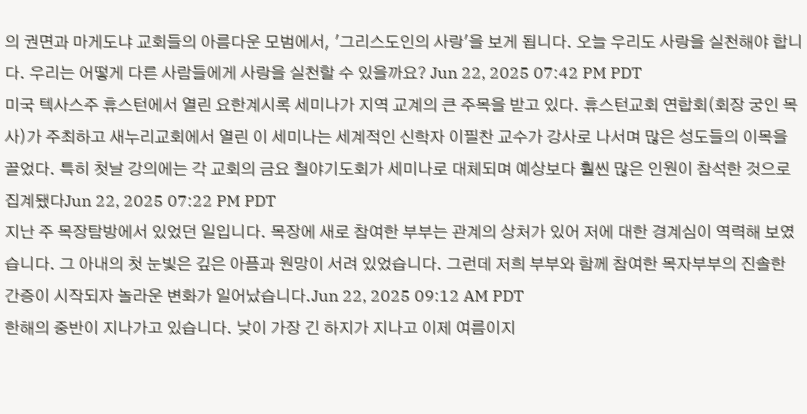의 권면과 마게도냐 교회들의 아름다운 모범에서, '그리스도인의 사랑'을 보게 됩니다. 오늘 우리도 사랑을 실천해야 합니다. 우리는 어떻게 다른 사람들에게 사랑을 실천할 수 있을까요? Jun 22, 2025 07:42 PM PDT
미국 텍사스주 휴스턴에서 열린 요한계시록 세미나가 지역 교계의 큰 주목을 받고 있다. 휴스턴교회 연합회(회장 궁인 목사)가 주최하고 새누리교회에서 열린 이 세미나는 세계적인 신학자 이필찬 교수가 강사로 나서며 많은 성도들의 이목을 끌었다. 특히 첫날 강의에는 각 교회의 금요 철야기도회가 세미나로 대체되며 예상보다 훨씬 많은 인원이 참석한 것으로 집계됐다Jun 22, 2025 07:22 PM PDT
지난 주 목장탐방에서 있었던 일입니다. 목장에 새로 참여한 부부는 관계의 상처가 있어 저에 대한 경계심이 역력해 보였습니다. 그 아내의 첫 눈빛은 깊은 아픔과 원망이 서려 있었습니다. 그런데 저희 부부와 함께 참여한 목자부부의 진솔한 간증이 시작되자 놀라운 변화가 일어났습니다.Jun 22, 2025 09:12 AM PDT
한해의 중반이 지나가고 있습니다. 낮이 가장 긴 하지가 지나고 이제 여름이지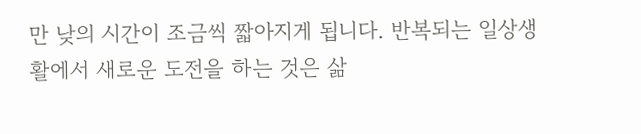만 낮의 시간이 조금씩 짧아지게 됩니다. 반복되는 일상생활에서 새로운 도전을 하는 것은 삶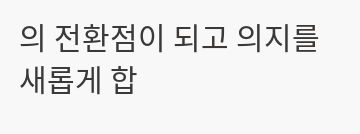의 전환점이 되고 의지를 새롭게 합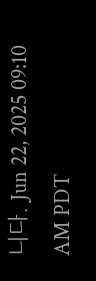니다. Jun 22, 2025 09:10 AM PDT